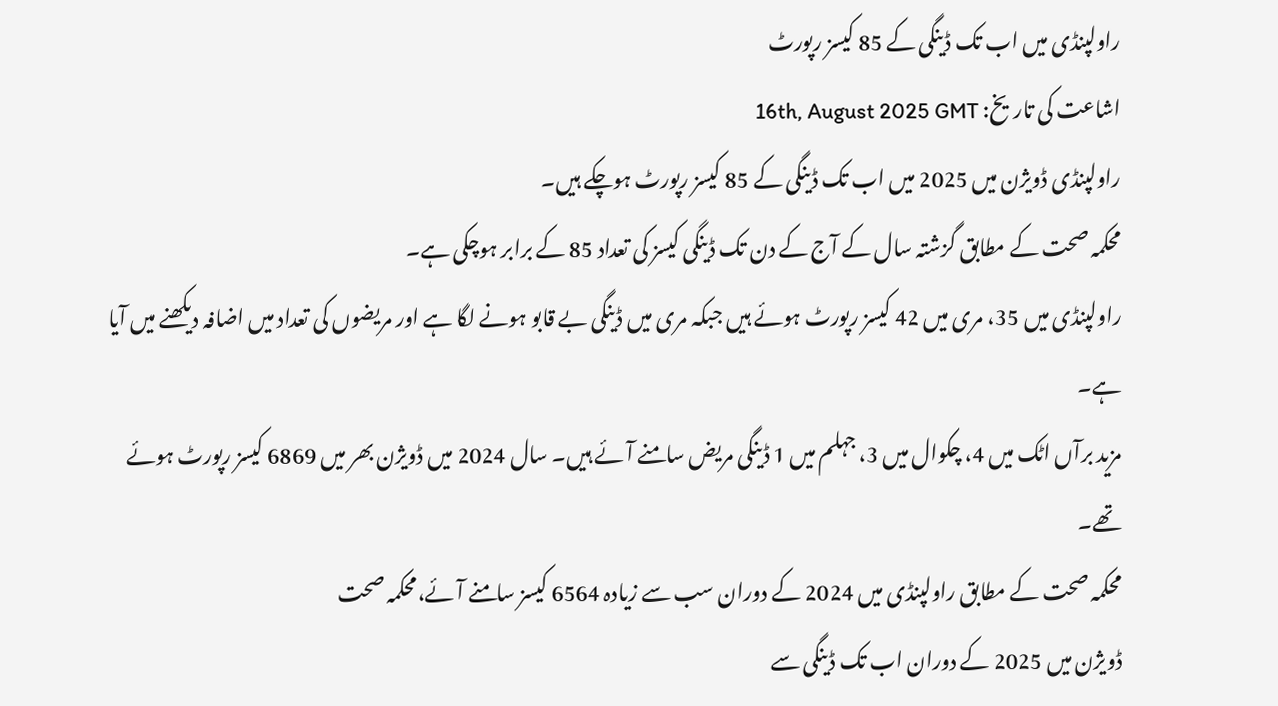راولپنڈی میں اب تک ڈینگی کے 85 کیسز رپورٹ
اشاعت کی تاریخ: 16th, August 2025 GMT
راولپنڈی ڈویژن میں 2025 میں اب تک ڈینگی کے 85 کیسز رپورٹ ہوچکے ہیں۔
محکمہ صحت کے مطابق گزشتہ سال کے آج کے دن تک ڈینگی کیسز کی تعداد 85 کے برابر ہوچکی ہے۔
راولپنڈی میں 35، مری میں 42 کیسز رپورٹ ہوئے ہیں جبکہ مری میں ڈینگی بے قابو ہونے لگا ہے اور مریضوں کی تعداد میں اضافہ دیکھنے میں آیا ہے۔
مزید برآں اٹک میں 4، چکوال میں 3، جہلم میں 1 ڈینگی مریض سامنے آئے ہیں۔ سال 2024 میں ڈویژن بھر میں 6869 کیسز رپورٹ ہوئے تھے۔
محکمہ صحت کے مطابق راولپنڈی میں 2024 کے دوران سب سے زیادہ 6564 کیسز سامنے آئے،محکمہ صحت
ڈویژن میں 2025 کے دوران اب تک ڈینگی سے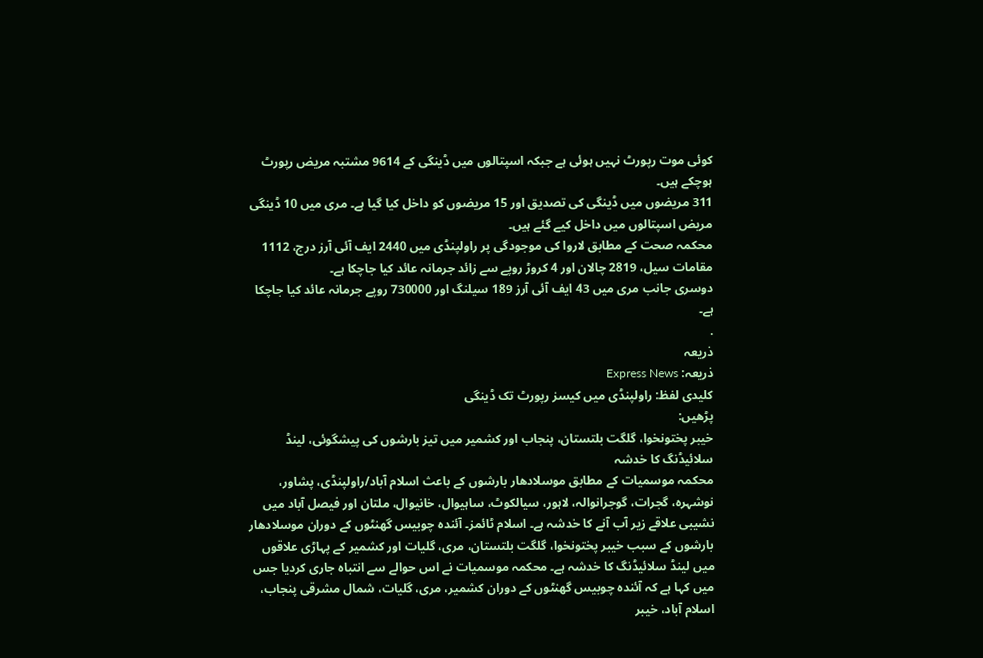کوئی موت رپورٹ نہیں ہوئی ہے جبکہ اسپتالوں میں ڈینگی کے 9614 مشتبہ مریض رپورٹ ہوچکے ہیں۔
311 مریضوں میں ڈینگی کی تصدیق اور 15 مریضوں کو داخل کیا گیا ہے۔ مری میں 10 ڈینگی مریض اسپتالوں میں داخل کیے گئے ہیں۔
محکمہ صحت کے مطابق لاروا کی موجودگی پر راولپنڈی میں 2440 ایف آئی آرز درج، 1112 مقامات سیل، 2819 چالان اور 4 کروڑ روپے سے زائد جرمانہ عائد کیا جاچکا ہے۔
دوسری جانب مری میں 43 ایف آئی آرز 189 سیلنگ اور 730000 روپے جرمانہ عائد کیا جاچکا ہے۔
.
ذریعہ
ذریعہ: Express News
کلیدی لفظ: راولپنڈی میں کیسز رپورٹ تک ڈینگی
پڑھیں:
خیبر پختونخوا، گلگت بلتستان، پنجاب اور کشمیر میں تیز بارشوں کی پیشگوئی، لینڈ سلائیڈنگ کا خدشہ
محکمہ موسمیات کے مطابق موسلادھار بارشوں کے باعث اسلام آباد/راولپنڈی، پشاور، نوشہرہ، گجرات، گوجرانوالہ، لاہور، سیالکوٹ، ساہیوال، خانیوال، ملتان اور فیصل آباد میں نشیبی علاقے زیر آب آنے کا خدشہ ہے۔ اسلام ٹائمز۔ آئندہ چوبیس گھنٹوں کے دوران موسلادھار بارشوں کے سبب خیبر پختونخوا، گلگت بلتستان، مری، گلیات اور کشمیر کے پہاڑی علاقوں میں لینڈ سلائیڈنگ کا خدشہ ہے۔ محکمہ موسمیات نے اس حوالے سے انتباہ جاری کردیا جس میں کہا ہے کہ آئندہ چوبیس گھنٹوں کے دوران کشمیر، مری، گلیات، شمال مشرقی پنجاب، اسلام آباد، خیبر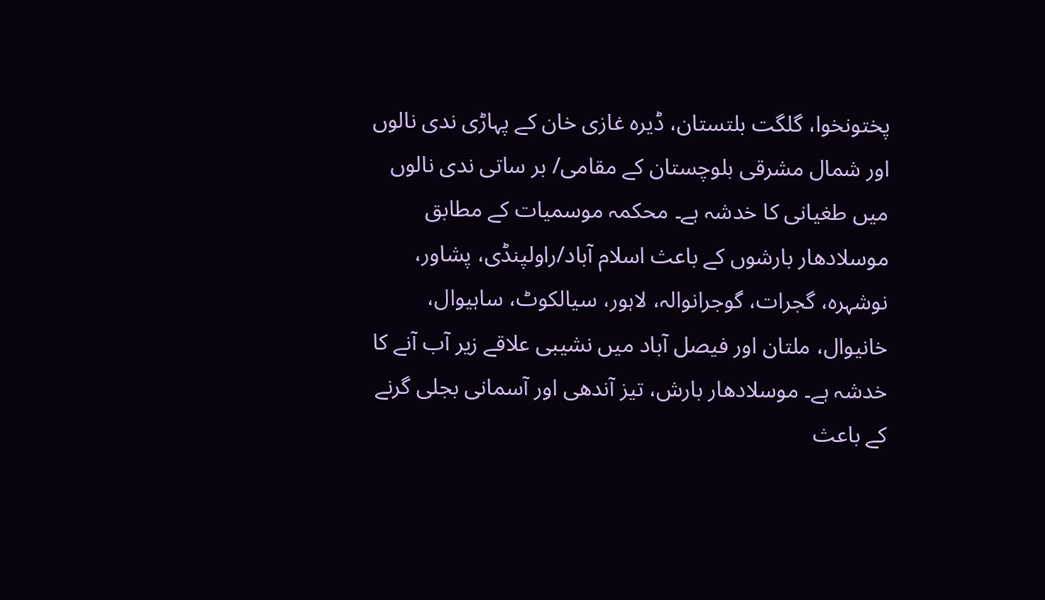پختونخوا، گلگت بلتستان، ڈیرہ غازی خان کے پہاڑی ندی نالوں اور شمال مشرقی بلوچستان کے مقامی/ بر ساتی ندی نالوں میں طغیانی کا خدشہ ہے۔ محکمہ موسمیات کے مطابق موسلادھار بارشوں کے باعث اسلام آباد/راولپنڈی، پشاور، نوشہرہ، گجرات، گوجرانوالہ، لاہور، سیالکوٹ، ساہیوال، خانیوال، ملتان اور فیصل آباد میں نشیبی علاقے زیر آب آنے کا خدشہ ہے۔ موسلادھار بارش، تیز آندھی اور آسمانی بجلی گرنے کے باعث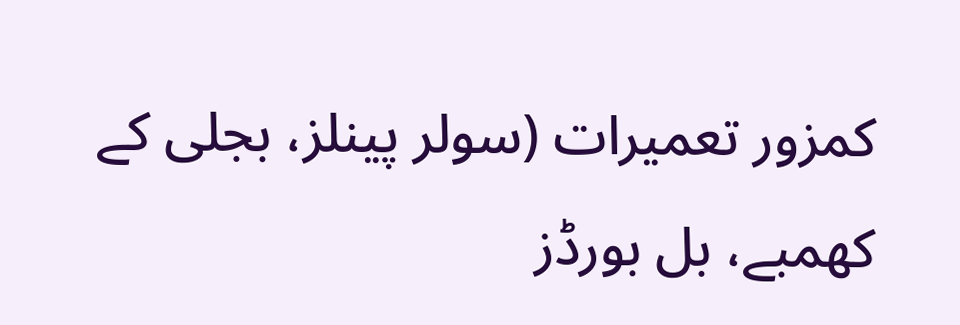کمزور تعمیرات (سولر پینلز، بجلی کے کھمبے، بل بورڈز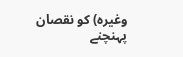وغیرہ) کو نقصان پہنچنے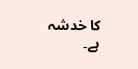کا خدشہ ہے۔